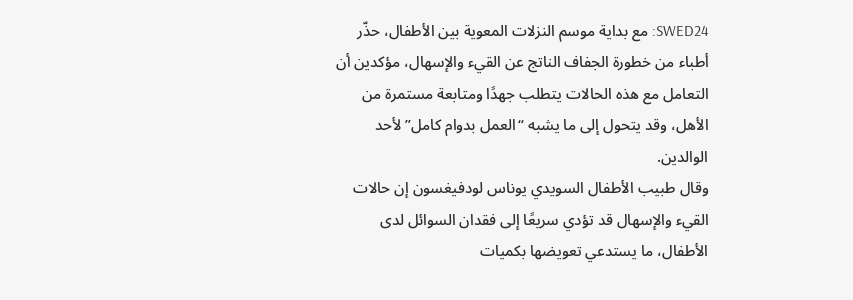SWED24: مع بداية موسم النزلات المعوية بين الأطفال، حذّر أطباء من خطورة الجفاف الناتج عن القيء والإسهال، مؤكدين أن التعامل مع هذه الحالات يتطلب جهدًا ومتابعة مستمرة من الأهل، وقد يتحول إلى ما يشبه “العمل بدوام كامل” لأحد الوالدين.
وقال طبيب الأطفال السويدي يوناس لودفيغسون إن حالات القيء والإسهال قد تؤدي سريعًا إلى فقدان السوائل لدى الأطفال، ما يستدعي تعويضها بكميات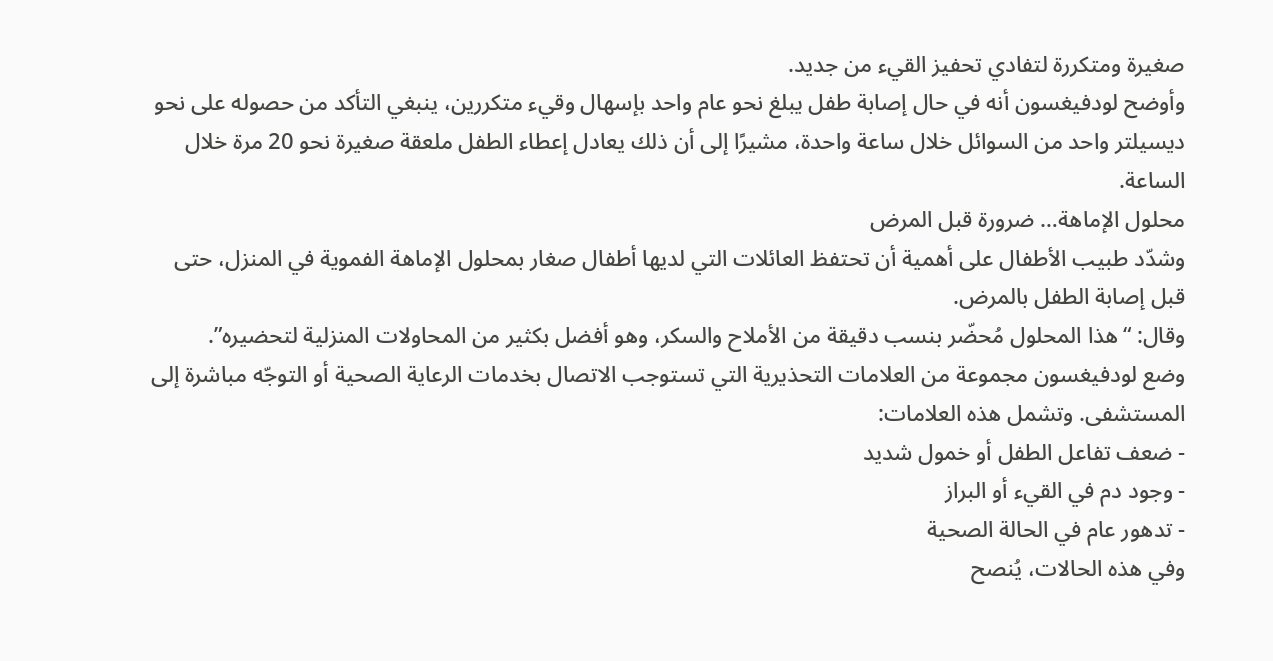صغيرة ومتكررة لتفادي تحفيز القيء من جديد.
وأوضح لودفيغسون أنه في حال إصابة طفل يبلغ نحو عام واحد بإسهال وقيء متكررين، ينبغي التأكد من حصوله على نحو ديسيلتر واحد من السوائل خلال ساعة واحدة، مشيرًا إلى أن ذلك يعادل إعطاء الطفل ملعقة صغيرة نحو 20 مرة خلال الساعة.
محلول الإماهة… ضرورة قبل المرض
وشدّد طبيب الأطفال على أهمية أن تحتفظ العائلات التي لديها أطفال صغار بمحلول الإماهة الفموية في المنزل، حتى قبل إصابة الطفل بالمرض.
وقال: “هذا المحلول مُحضّر بنسب دقيقة من الأملاح والسكر، وهو أفضل بكثير من المحاولات المنزلية لتحضيره”.
وضع لودفيغسون مجموعة من العلامات التحذيرية التي تستوجب الاتصال بخدمات الرعاية الصحية أو التوجّه مباشرة إلى المستشفى. وتشمل هذه العلامات:
- ضعف تفاعل الطفل أو خمول شديد
- وجود دم في القيء أو البراز
- تدهور عام في الحالة الصحية
وفي هذه الحالات، يُنصح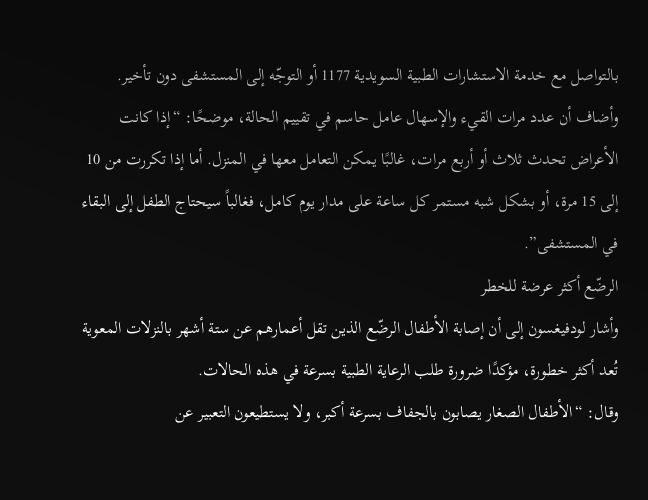بالتواصل مع خدمة الاستشارات الطبية السويدية 1177 أو التوجّه إلى المستشفى دون تأخير.
وأضاف أن عدد مرات القيء والإسهال عامل حاسم في تقييم الحالة، موضحًا: “إذا كانت الأعراض تحدث ثلاث أو أربع مرات، غالبًا يمكن التعامل معها في المنزل. أما إذا تكررت من 10 إلى 15 مرة، أو بشكل شبه مستمر كل ساعة على مدار يوم كامل، فغالباً سيحتاج الطفل إلى البقاء في المستشفى”.
الرضّع أكثر عرضة للخطر
وأشار لودفيغسون إلى أن إصابة الأطفال الرضّع الذين تقل أعمارهم عن ستة أشهر بالنزلات المعوية تُعد أكثر خطورة، مؤكدًا ضرورة طلب الرعاية الطبية بسرعة في هذه الحالات.
وقال: “الأطفال الصغار يصابون بالجفاف بسرعة أكبر، ولا يستطيعون التعبير عن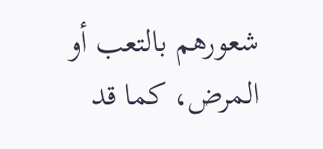شعورهم بالتعب أو المرض، كما قد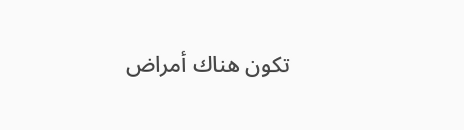تكون هناك أمراض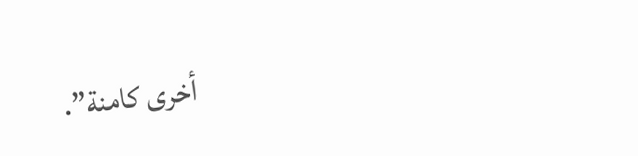أخرى كامنة”.